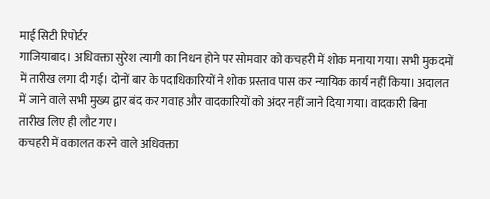माई सिटी रिपोर्टर
गाजियाबाद। अधिवक्ता सुरेश त्यागी का निधन होने पर सोमवार को कचहरी में शोक मनाया गया। सभी मुकदमों में तारीख लगा दी गई। दोनों बार के पदाधिकारियों ने शोक प्रस्ताव पास कर न्यायिक कार्य नहीं किया। अदालत में जाने वाले सभी मुख्य द्वार बंद कर गवाह और वादकारियों को अंदर नहीं जाने दिया गया। वादकारी बिना तारीख लिए ही लौट गए।
कचहरी में वकालत करने वाले अधिवक्ता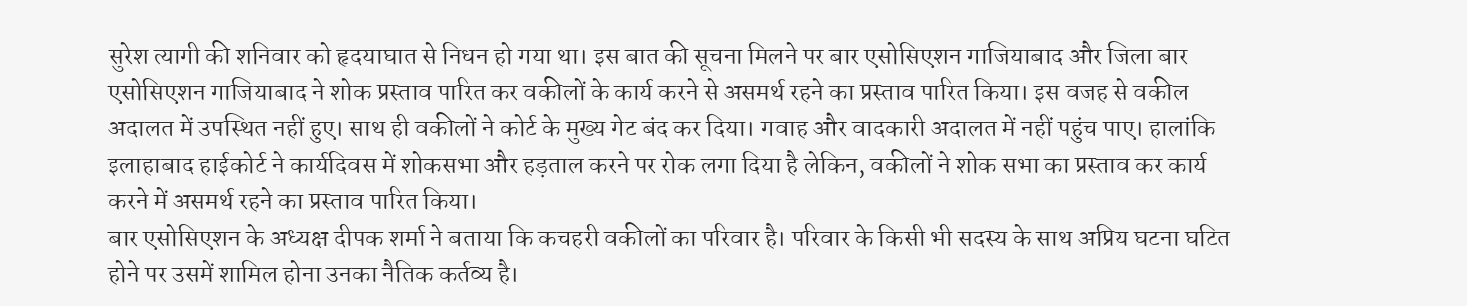सुरेश त्यागी की शनिवार को हृदयाघात से निधन हो गया था। इस बात की सूचना मिलने पर बार एसोसिएशन गाजियाबाद और जिला बार एसोसिएशन गाजियाबाद ने शोक प्रस्ताव पारित कर वकीलों के कार्य करने से असमर्थ रहने का प्रस्ताव पारित किया। इस वजह से वकील अदालत में उपस्थित नहीं हुए। साथ ही वकीलों ने कोर्ट के मुख्य गेट बंद कर दिया। गवाह और वादकारी अदालत में नहीं पहुंच पाए। हालांकि इलाहाबाद हाईकोर्ट ने कार्यदिवस में शोकसभा और हड़ताल करने पर रोक लगा दिया है लेकिन, वकीलों ने शोक सभा का प्रस्ताव कर कार्य करने में असमर्थ रहने का प्रस्ताव पारित किया।
बार एसोसिएशन के अध्यक्ष दीपक शर्मा ने बताया कि कचहरी वकीलों का परिवार है। परिवार के किसी भी सदस्य के साथ अप्रिय घटना घटित होने पर उसमें शामिल होना उनका नैतिक कर्तव्य है।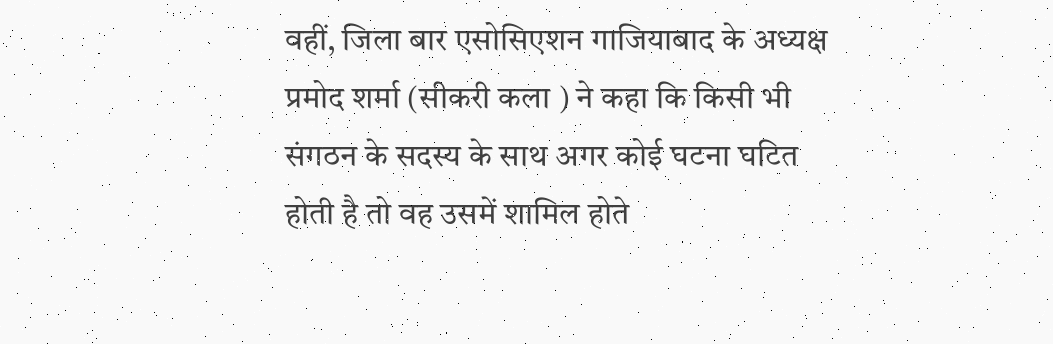वहीं, जिला बार एसोसिएशन गाजियाबाद के अध्यक्ष प्रमोद शर्मा (सीकरी कला ) ने कहा कि किसी भी संगठन के सदस्य के साथ अगर कोई घटना घटित होती है तो वह उसमें शामिल होते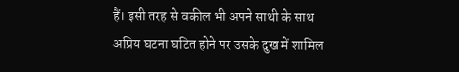हैं। इसी तरह से वकील भी अपने साथी के साथ अप्रिय घटना घटित होने पर उसके दुख में शामिल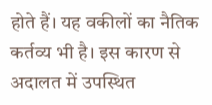होते हैं। यह वकीलों का नैतिक कर्तव्य भी है। इस कारण से अदालत में उपस्थित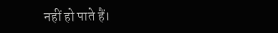नहीं हो पाते हैं।